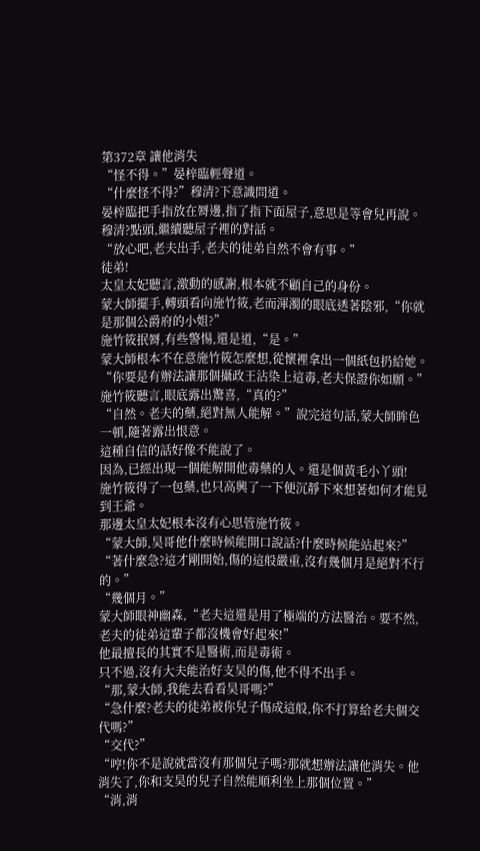第372章 讓他消失
“怪不得。”晏梓臨輕聲道。
“什麼怪不得?”穆清?下意識問道。
晏梓臨把手指放在脣邊,指了指下面屋子,意思是等會兒再說。
穆清?點頭,繼續聽屋子裡的對話。
“放心吧,老夫出手,老夫的徒弟自然不會有事。”
徒弟!
太皇太妃聽言,激動的感謝,根本就不顧自己的身份。
蒙大師擺手,轉頭看向施竹筱,老而渾濁的眼底透著陰邪,“你就是那個公爵府的小姐?”
施竹筱抿脣,有些警惕,還是道,“是。”
蒙大師根本不在意施竹筱怎麼想,從懷裡拿出一個紙包扔給她。
“你要是有辦法讓那個攝政王沾染上這毒,老夫保證你如願。”
施竹筱聽言,眼底露出驚喜,“真的?”
“自然。老夫的藥,絕對無人能解。”說完這句話,蒙大師眸色一頓,隨著露出恨意。
這種自信的話好像不能說了。
因為,已經出現一個能解開他毒藥的人。還是個黃毛小丫頭!
施竹筱得了一包藥,也只高興了一下便沉靜下來想著如何才能見到王爺。
那邊太皇太妃根本沒有心思管施竹筱。
“蒙大師,昊哥他什麼時候能開口說話?什麼時候能站起來?”
“著什麼急?這才剛開始,傷的這般嚴重,沒有幾個月是絕對不行的。”
“幾個月。”
蒙大師眼神幽森,“老夫這還是用了極端的方法醫治。要不然,老夫的徒弟這輩子都沒機會好起來!”
他最擅長的其實不是醫術,而是毒術。
只不過,沒有大夫能治好支昊的傷,他不得不出手。
“那,蒙大師,我能去看看昊哥嗎?”
“急什麼?老夫的徒弟被你兒子傷成這般,你不打算給老夫個交代嗎?”
“交代?”
“哼!你不是說就當沒有那個兒子嗎?那就想辦法讓他消失。他消失了,你和支昊的兒子自然能順利坐上那個位置。”
“消,消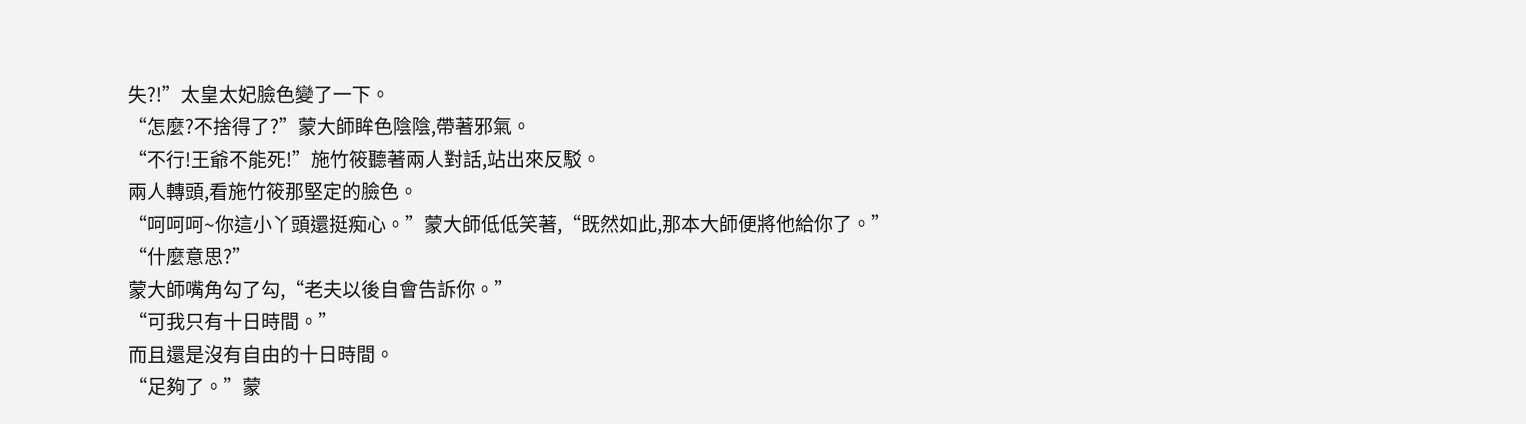失?!”太皇太妃臉色變了一下。
“怎麼?不捨得了?”蒙大師眸色陰陰,帶著邪氣。
“不行!王爺不能死!”施竹筱聽著兩人對話,站出來反駁。
兩人轉頭,看施竹筱那堅定的臉色。
“呵呵呵~你這小丫頭還挺痴心。”蒙大師低低笑著,“既然如此,那本大師便將他給你了。”
“什麼意思?”
蒙大師嘴角勾了勾,“老夫以後自會告訴你。”
“可我只有十日時間。”
而且還是沒有自由的十日時間。
“足夠了。”蒙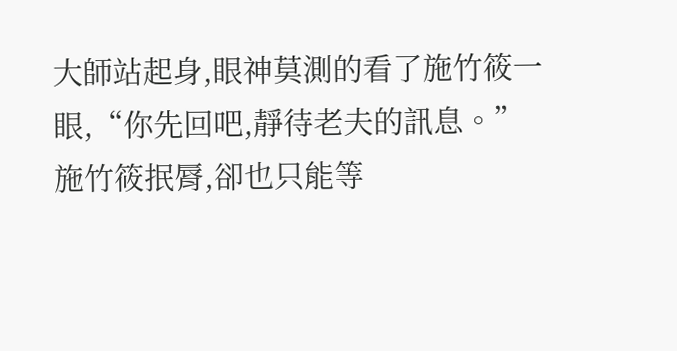大師站起身,眼神莫測的看了施竹筱一眼,“你先回吧,靜待老夫的訊息。”
施竹筱抿脣,卻也只能等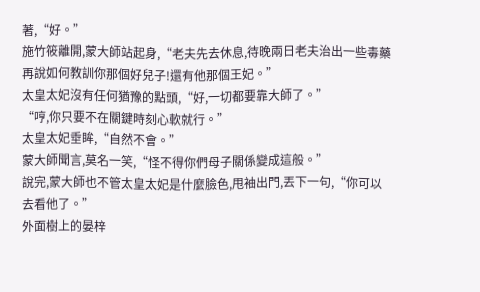著,“好。”
施竹筱離開,蒙大師站起身,“老夫先去休息,待晚兩日老夫治出一些毒藥再說如何教訓你那個好兒子!還有他那個王妃。”
太皇太妃沒有任何猶豫的點頭,“好,一切都要靠大師了。”
“哼,你只要不在關鍵時刻心軟就行。”
太皇太妃垂眸,“自然不會。”
蒙大師聞言,莫名一笑,“怪不得你們母子關係變成這般。”
說完,蒙大師也不管太皇太妃是什麼臉色,甩袖出門,丟下一句,“你可以去看他了。”
外面樹上的晏梓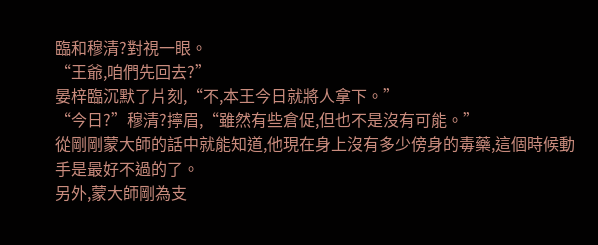臨和穆清?對視一眼。
“王爺,咱們先回去?”
晏梓臨沉默了片刻,“不,本王今日就將人拿下。”
“今日?”穆清?擰眉,“雖然有些倉促,但也不是沒有可能。”
從剛剛蒙大師的話中就能知道,他現在身上沒有多少傍身的毒藥,這個時候動手是最好不過的了。
另外,蒙大師剛為支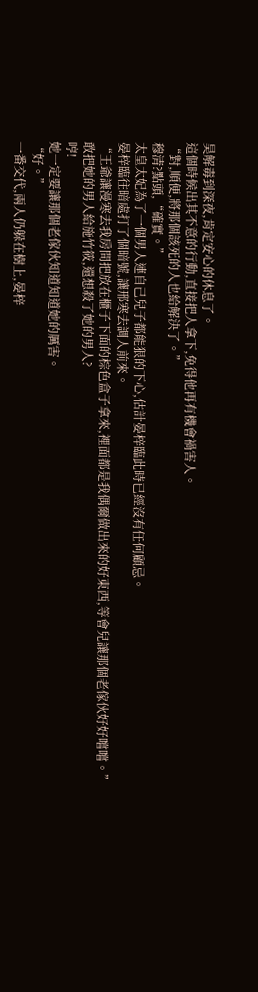昊解毒到深夜,肯定安心的休息了。
這個時候出其不意的行動,直接把人拿下,免得他再有機會禍害人。
“對,順便,將那個該死的人也給解決了。”
穆清?點頭,“確實。”
太皇太妃為了一個男人連自己兒子都能狠的下心,估計晏梓臨此時已經沒有任何顧忌。
晏梓臨往暗處打了個暗號,讓邢寒去調人前來。
“王爺讓漫寒去我房間把放在櫃子下面的棕色盒子拿來,裡面都是我偶爾做出來的好東西,等會兒讓那個老傢伙好好嚐嚐。”
敢把她的男人給施竹筱,還想殺了她的男人?
哼!
她一定要讓那個老傢伙知道知道她的厲害。
“好。”
一番交代,兩人仍躲在樹上,晏梓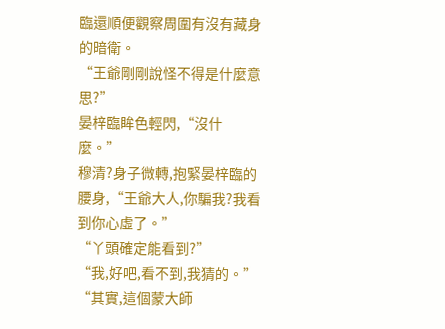臨還順便觀察周圍有沒有藏身的暗衛。
“王爺剛剛說怪不得是什麼意思?”
晏梓臨眸色輕閃,“沒什麼。”
穆清?身子微轉,抱緊晏梓臨的腰身,“王爺大人,你騙我?我看到你心虛了。”
“丫頭確定能看到?”
“我,好吧,看不到,我猜的。”
“其實,這個蒙大師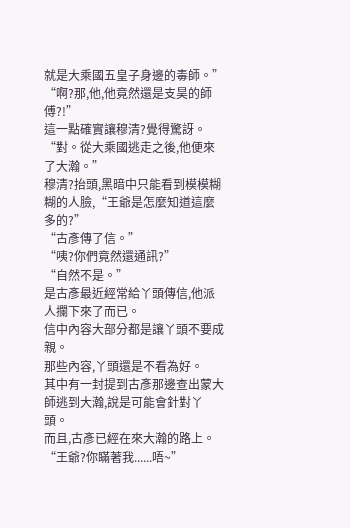就是大乘國五皇子身邊的毒師。”
“啊?那,他,他竟然還是支昊的師傅?!”
這一點確實讓穆清?覺得驚訝。
“對。從大乘國逃走之後,他便來了大瀚。”
穆清?抬頭,黑暗中只能看到模模糊糊的人臉,“王爺是怎麼知道這麼多的?”
“古彥傳了信。”
“咦?你們竟然還通訊?”
“自然不是。”
是古彥最近經常給丫頭傳信,他派人攔下來了而已。
信中內容大部分都是讓丫頭不要成親。
那些內容,丫頭還是不看為好。
其中有一封提到古彥那邊查出蒙大師逃到大瀚,說是可能會針對丫頭。
而且,古彥已經在來大瀚的路上。
“王爺?你瞞著我......唔~”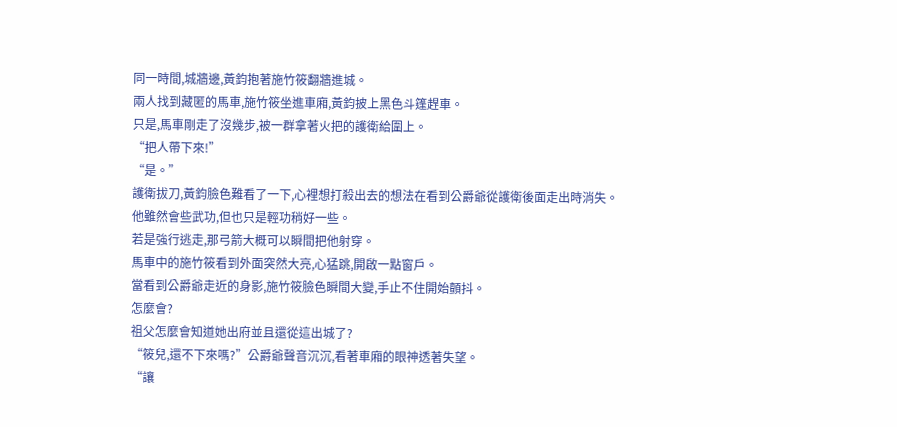同一時間,城牆邊,黃鈞抱著施竹筱翻牆進城。
兩人找到藏匿的馬車,施竹筱坐進車廂,黃鈞披上黑色斗篷趕車。
只是,馬車剛走了沒幾步,被一群拿著火把的護衛給圍上。
“把人帶下來!”
“是。”
護衛拔刀,黃鈞臉色難看了一下,心裡想打殺出去的想法在看到公爵爺從護衛後面走出時消失。
他雖然會些武功,但也只是輕功稍好一些。
若是強行逃走,那弓箭大概可以瞬間把他射穿。
馬車中的施竹筱看到外面突然大亮,心猛跳,開啟一點窗戶。
當看到公爵爺走近的身影,施竹筱臉色瞬間大變,手止不住開始顫抖。
怎麼會?
祖父怎麼會知道她出府並且還從這出城了?
“筱兒,還不下來嗎?”公爵爺聲音沉沉,看著車廂的眼神透著失望。
“讓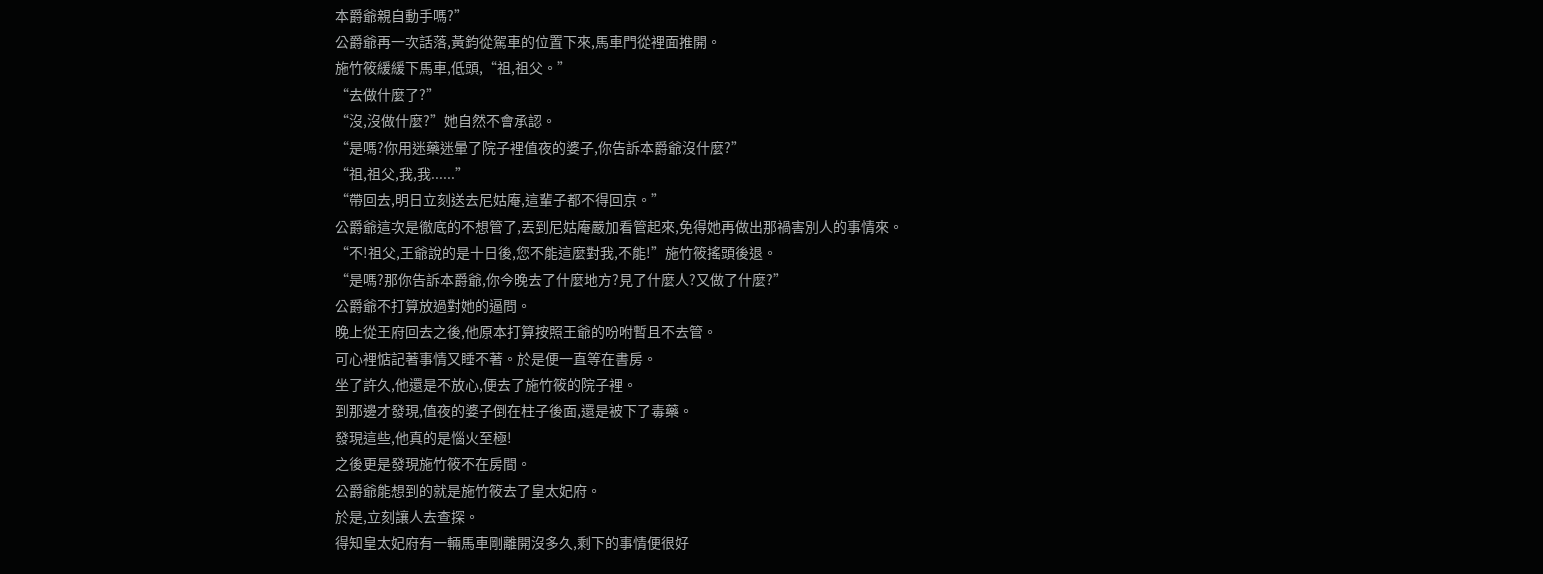本爵爺親自動手嗎?”
公爵爺再一次話落,黃鈞從駕車的位置下來,馬車門從裡面推開。
施竹筱緩緩下馬車,低頭,“祖,祖父。”
“去做什麼了?”
“沒,沒做什麼?”她自然不會承認。
“是嗎?你用迷藥迷暈了院子裡值夜的婆子,你告訴本爵爺沒什麼?”
“祖,祖父,我,我......”
“帶回去,明日立刻送去尼姑庵,這輩子都不得回京。”
公爵爺這次是徹底的不想管了,丟到尼姑庵嚴加看管起來,免得她再做出那禍害別人的事情來。
“不!祖父,王爺說的是十日後,您不能這麼對我,不能!”施竹筱搖頭後退。
“是嗎?那你告訴本爵爺,你今晚去了什麼地方?見了什麼人?又做了什麼?”
公爵爺不打算放過對她的逼問。
晚上從王府回去之後,他原本打算按照王爺的吩咐暫且不去管。
可心裡惦記著事情又睡不著。於是便一直等在書房。
坐了許久,他還是不放心,便去了施竹筱的院子裡。
到那邊才發現,值夜的婆子倒在柱子後面,還是被下了毒藥。
發現這些,他真的是惱火至極!
之後更是發現施竹筱不在房間。
公爵爺能想到的就是施竹筱去了皇太妃府。
於是,立刻讓人去查探。
得知皇太妃府有一輛馬車剛離開沒多久,剩下的事情便很好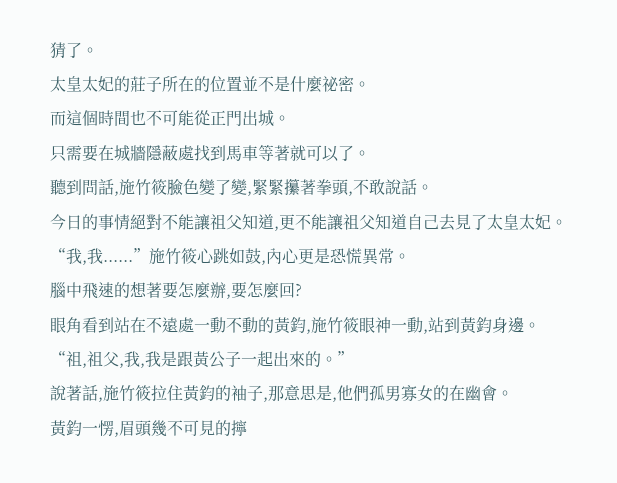猜了。
太皇太妃的莊子所在的位置並不是什麼祕密。
而這個時間也不可能從正門出城。
只需要在城牆隱蔽處找到馬車等著就可以了。
聽到問話,施竹筱臉色變了變,緊緊攥著拳頭,不敢說話。
今日的事情絕對不能讓祖父知道,更不能讓祖父知道自己去見了太皇太妃。
“我,我......”施竹筱心跳如鼓,內心更是恐慌異常。
腦中飛速的想著要怎麼辦,要怎麼回?
眼角看到站在不遠處一動不動的黃鈞,施竹筱眼神一動,站到黃鈞身邊。
“祖,祖父,我,我是跟黃公子一起出來的。”
說著話,施竹筱拉住黃鈞的袖子,那意思是,他們孤男寡女的在幽會。
黃鈞一愣,眉頭幾不可見的擰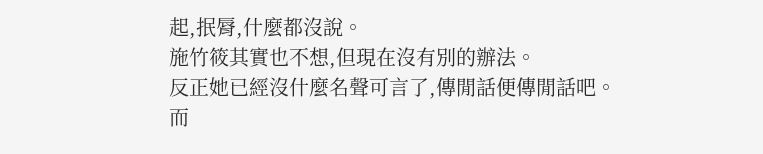起,抿脣,什麼都沒說。
施竹筱其實也不想,但現在沒有別的辦法。
反正她已經沒什麼名聲可言了,傳閒話便傳閒話吧。
而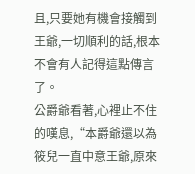且,只要她有機會接觸到王爺,一切順利的話,根本不會有人記得這點傳言了。
公爵爺看著,心裡止不住的嘆息,“本爵爺還以為筱兒一直中意王爺,原來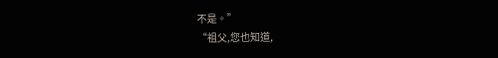不是。”
“祖父,您也知道,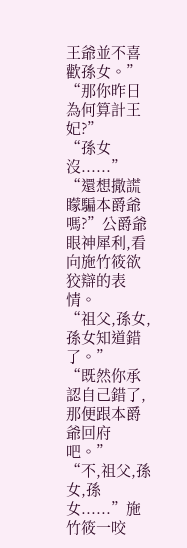王爺並不喜歡孫女。”
“那你昨日為何算計王妃?”
“孫女沒......”
“還想撒謊矇騙本爵爺嗎?”公爵爺眼神犀利,看向施竹筱欲狡辯的表情。
“祖父,孫女,孫女知道錯了。”
“既然你承認自己錯了,那便跟本爵爺回府吧。”
“不,祖父,孫女,孫女......”施竹筱一咬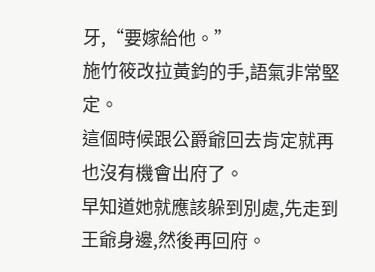牙,“要嫁給他。”
施竹筱改拉黃鈞的手,語氣非常堅定。
這個時候跟公爵爺回去肯定就再也沒有機會出府了。
早知道她就應該躲到別處,先走到王爺身邊,然後再回府。